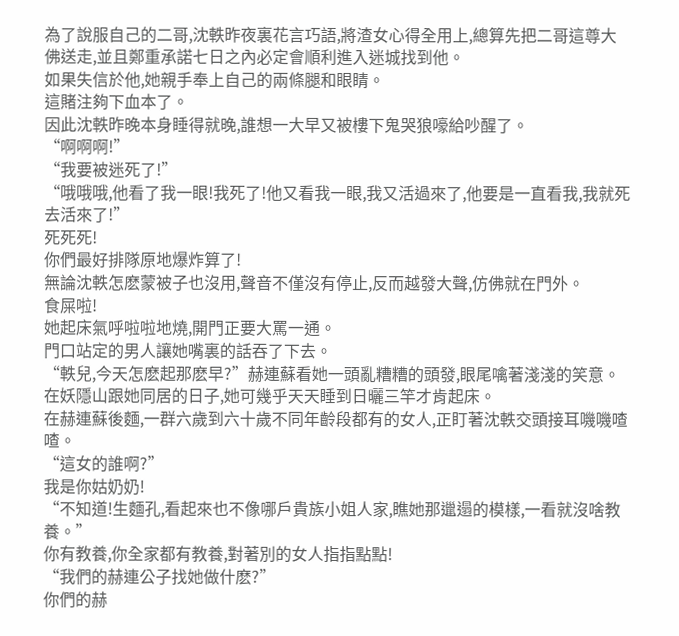為了說服自己的二哥,沈軼昨夜裏花言巧語,將渣女心得全用上,總算先把二哥這尊大佛送走,並且鄭重承諾七日之內必定會順利進入迷城找到他。
如果失信於他,她親手奉上自己的兩條腿和眼睛。
這賭注夠下血本了。
因此沈軼昨晚本身睡得就晚,誰想一大早又被樓下鬼哭狼嚎給吵醒了。
“啊啊啊!”
“我要被迷死了!”
“哦哦哦,他看了我一眼!我死了!他又看我一眼,我又活過來了,他要是一直看我,我就死去活來了!”
死死死!
你們最好排隊原地爆炸算了!
無論沈軼怎麽蒙被子也沒用,聲音不僅沒有停止,反而越發大聲,仿佛就在門外。
食屎啦!
她起床氣呼啦啦地燒,開門正要大罵一通。
門口站定的男人讓她嘴裏的話吞了下去。
“軼兒,今天怎麽起那麽早?”赫連蘇看她一頭亂糟糟的頭發,眼尾噙著淺淺的笑意。
在妖隱山跟她同居的日子,她可幾乎天天睡到日曬三竿才肯起床。
在赫連蘇後麵,一群六歲到六十歲不同年齡段都有的女人,正盯著沈軼交頭接耳嘰嘰喳喳。
“這女的誰啊?”
我是你姑奶奶!
“不知道!生麵孔,看起來也不像哪戶貴族小姐人家,瞧她那邋遢的模樣,一看就沒啥教養。”
你有教養,你全家都有教養,對著別的女人指指點點!
“我們的赫連公子找她做什麽?”
你們的赫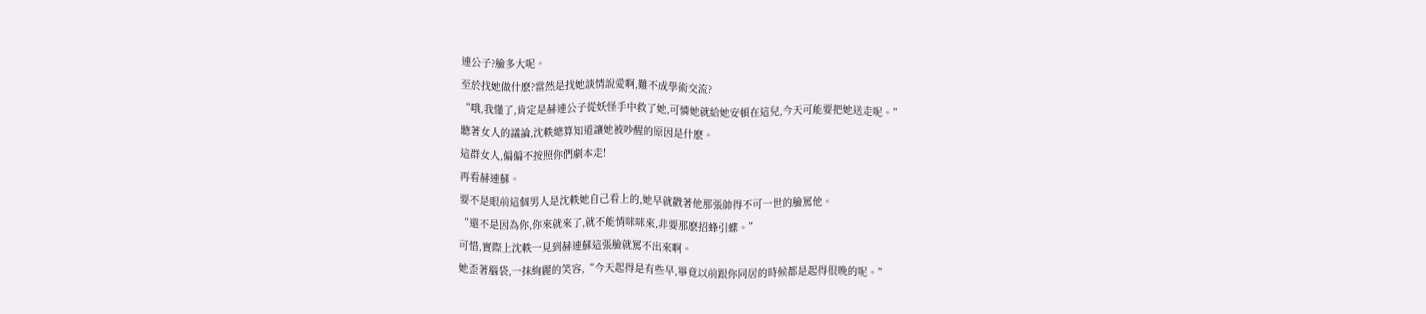連公子?臉多大呢。
至於找她做什麽?當然是找她談情說愛啊,難不成學術交流?
“哦,我懂了,肯定是赫連公子從妖怪手中救了她,可憐她就給她安頓在這兒,今天可能要把她送走呢。”
聽著女人的議論,沈軼總算知道讓她被吵醒的原因是什麽。
這群女人,偏偏不按照你們劇本走!
再看赫連蘇。
要不是眼前這個男人是沈軼她自己看上的,她早就戳著他那張帥得不可一世的臉罵他。
“還不是因為你,你來就來了,就不能悄咪咪來,非要那麽招蜂引蝶。”
可惜,實際上沈軼一見到赫連蘇這張臉就罵不出來啊。
她歪著腦袋,一抹絢麗的笑容,“今天起得是有些早,畢竟以前跟你同居的時候都是起得很晚的呢。”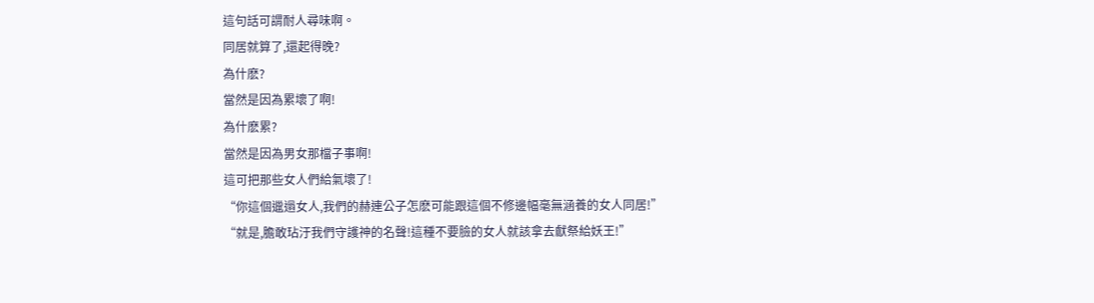這句話可謂耐人尋味啊。
同居就算了,還起得晚?
為什麽?
當然是因為累壞了啊!
為什麽累?
當然是因為男女那檔子事啊!
這可把那些女人們給氣壞了!
“你這個邋遢女人,我們的赫連公子怎麽可能跟這個不修邊幅毫無涵養的女人同居!”
“就是,膽敢玷汙我們守護神的名聲!這種不要臉的女人就該拿去獻祭給妖王!”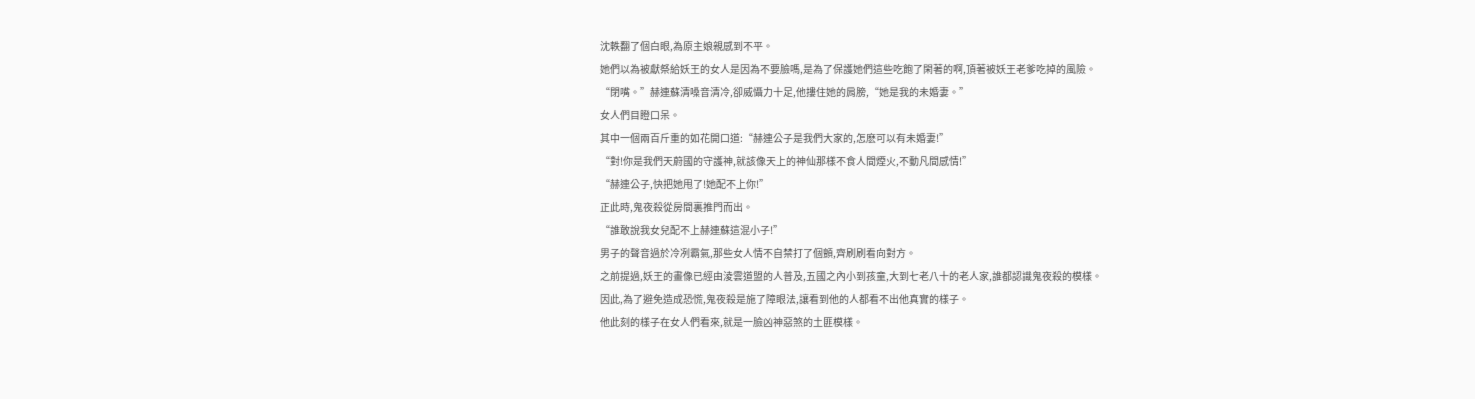沈軼翻了個白眼,為原主娘親感到不平。
她們以為被獻祭給妖王的女人是因為不要臉嗎,是為了保護她們這些吃飽了閑著的啊,頂著被妖王老爹吃掉的風險。
“閉嘴。”赫連蘇清嗓音清冷,卻威懾力十足,他摟住她的肩膀,“她是我的未婚妻。”
女人們目瞪口呆。
其中一個兩百斤重的如花開口道:“赫連公子是我們大家的,怎麽可以有未婚妻!”
“對!你是我們天蔚國的守護神,就該像天上的神仙那樣不食人間煙火,不動凡間感情!”
“赫連公子,快把她甩了!她配不上你!”
正此時,鬼夜殺從房間裏推門而出。
“誰敢說我女兒配不上赫連蘇這混小子!”
男子的聲音過於冷冽霸氣,那些女人情不自禁打了個顫,齊刷刷看向對方。
之前提過,妖王的畫像已經由淩雲道盟的人普及,五國之內小到孩童,大到七老八十的老人家,誰都認識鬼夜殺的模樣。
因此,為了避免造成恐慌,鬼夜殺是施了障眼法,讓看到他的人都看不出他真實的樣子。
他此刻的樣子在女人們看來,就是一臉凶神惡煞的土匪模樣。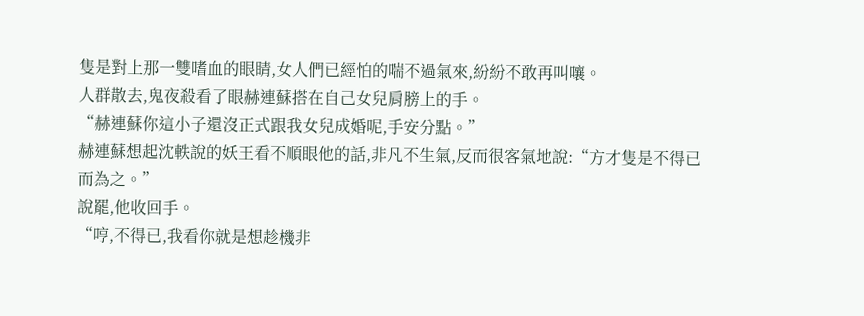隻是對上那一雙嗜血的眼睛,女人們已經怕的喘不過氣來,紛紛不敢再叫嚷。
人群散去,鬼夜殺看了眼赫連蘇搭在自己女兒肩膀上的手。
“赫連蘇你這小子還沒正式跟我女兒成婚呢,手安分點。”
赫連蘇想起沈軼說的妖王看不順眼他的話,非凡不生氣,反而很客氣地說:“方才隻是不得已而為之。”
說罷,他收回手。
“哼,不得已,我看你就是想趁機非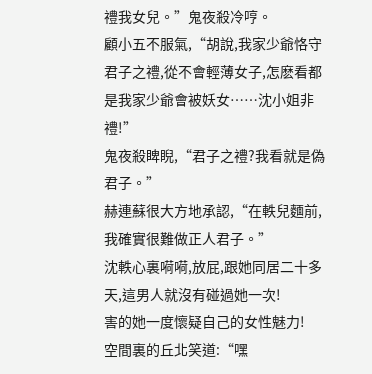禮我女兒。”鬼夜殺冷哼。
顧小五不服氣,“胡說,我家少爺恪守君子之禮,從不會輕薄女子,怎麽看都是我家少爺會被妖女……沈小姐非禮!”
鬼夜殺睥睨,“君子之禮?我看就是偽君子。”
赫連蘇很大方地承認,“在軼兒麵前,我確實很難做正人君子。”
沈軼心裏嗬嗬,放屁,跟她同居二十多天,這男人就沒有碰過她一次!
害的她一度懷疑自己的女性魅力!
空間裏的丘北笑道:“嘿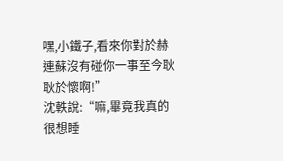嘿,小鐵子,看來你對於赫連蘇沒有碰你一事至今耿耿於懷啊!”
沈軼說:“嘛,畢竟我真的很想睡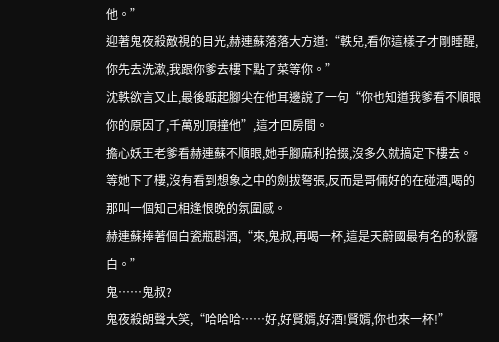他。”
迎著鬼夜殺敵視的目光,赫連蘇落落大方道:“軼兒,看你這樣子才剛睡醒,你先去洗漱,我跟你爹去樓下點了菜等你。”
沈軼欲言又止,最後踮起腳尖在他耳邊說了一句“你也知道我爹看不順眼你的原因了,千萬別頂撞他”,這才回房間。
擔心妖王老爹看赫連蘇不順眼,她手腳麻利拾掇,沒多久就搞定下樓去。
等她下了樓,沒有看到想象之中的劍拔弩張,反而是哥倆好的在碰酒,喝的那叫一個知己相逢恨晚的氛圍感。
赫連蘇捧著個白瓷瓶斟酒,“來,鬼叔,再喝一杯,這是天蔚國最有名的秋露白。”
鬼……鬼叔?
鬼夜殺朗聲大笑,“哈哈哈……好,好賢婿,好酒!賢婿,你也來一杯!”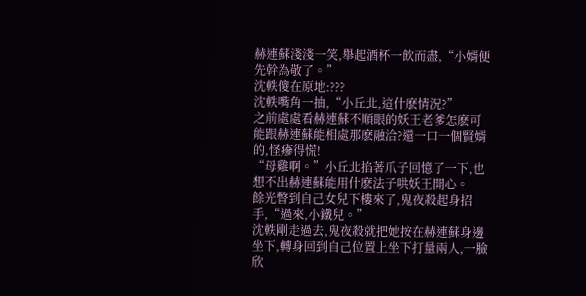赫連蘇淺淺一笑,舉起酒杯一飲而盡,“小婿便先幹為敬了。”
沈軼傻在原地:???
沈軼嘴角一抽,“小丘北,這什麽情況?”
之前處處看赫連蘇不順眼的妖王老爹怎麽可能跟赫連蘇能相處那麽融洽?還一口一個賢婿的,怪瘮得慌!
“母雞啊。”小丘北掐著爪子回憶了一下,也想不出赫連蘇能用什麽法子哄妖王開心。
餘光瞥到自己女兒下樓來了,鬼夜殺起身招手,“過來,小鐵兒。”
沈軼剛走過去,鬼夜殺就把她按在赫連蘇身邊坐下,轉身回到自己位置上坐下打量兩人,一臉欣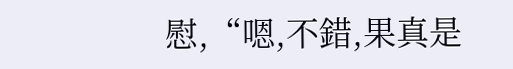慰,“嗯,不錯,果真是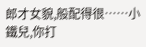郎才女貌,般配得很……小鐵兒,你打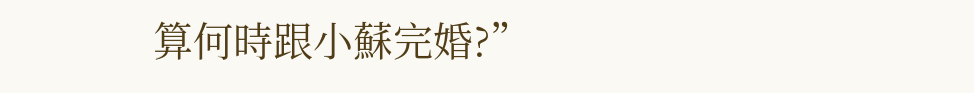算何時跟小蘇完婚?”